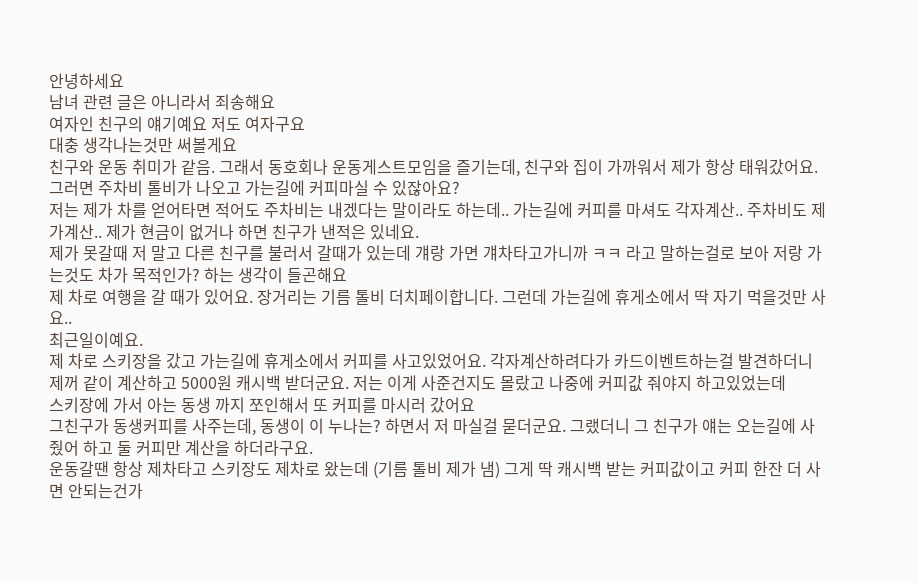안녕하세요
남녀 관련 글은 아니라서 죄송해요
여자인 친구의 얘기예요 저도 여자구요
대충 생각나는것만 써볼게요
친구와 운동 취미가 같음. 그래서 동호회나 운동게스트모임을 즐기는데, 친구와 집이 가까워서 제가 항상 태워갔어요.
그러면 주차비 톨비가 나오고 가는길에 커피마실 수 있잖아요?
저는 제가 차를 얻어타면 적어도 주차비는 내겠다는 말이라도 하는데.. 가는길에 커피를 마셔도 각자계산.. 주차비도 제가계산.. 제가 현금이 없거나 하면 친구가 낸적은 있네요.
제가 못갈때 저 말고 다른 친구를 불러서 갈때가 있는데 걔랑 가면 걔차타고가니까 ㅋㅋ 라고 말하는걸로 보아 저랑 가는것도 차가 목적인가? 하는 생각이 들곤해요
제 차로 여행을 갈 때가 있어요. 장거리는 기름 톨비 더치페이합니다. 그런데 가는길에 휴게소에서 딱 자기 먹을것만 사요..
최근일이예요.
제 차로 스키장을 갔고 가는길에 휴게소에서 커피를 사고있었어요. 각자계산하려다가 카드이벤트하는걸 발견하더니 제꺼 같이 계산하고 5000원 캐시백 받더군요. 저는 이게 사준건지도 몰랐고 나중에 커피값 줘야지 하고있었는데
스키장에 가서 아는 동생 까지 쪼인해서 또 커피를 마시러 갔어요
그친구가 동생커피를 사주는데, 동생이 이 누나는? 하면서 저 마실걸 묻더군요. 그랬더니 그 친구가 얘는 오는길에 사줬어 하고 둘 커피만 계산을 하더라구요.
운동갈땐 항상 제차타고 스키장도 제차로 왔는데 (기름 톨비 제가 냄) 그게 딱 캐시백 받는 커피값이고 커피 한잔 더 사면 안되는건가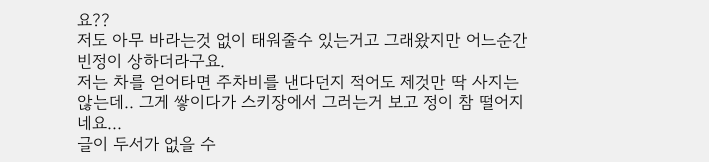요??
저도 아무 바라는것 없이 태워줄수 있는거고 그래왔지만 어느순간 빈정이 상하더라구요.
저는 차를 얻어타면 주차비를 낸다던지 적어도 제것만 딱 사지는 않는데.. 그게 쌓이다가 스키장에서 그러는거 보고 정이 참 떨어지네요...
글이 두서가 없을 수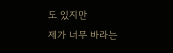도 있지만
제가 너무 바라는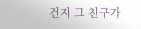건지 그 친구가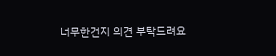너무한건지 의견 부탁드려요